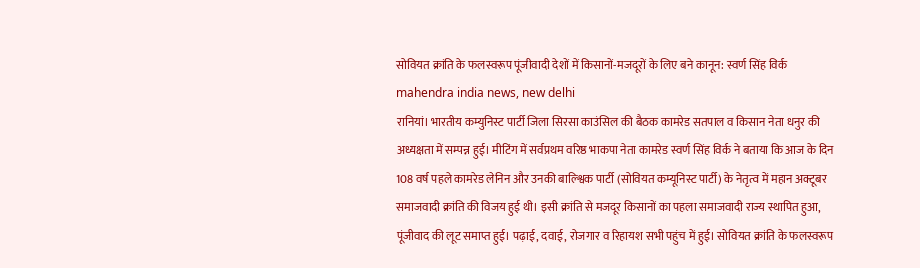सोवियत क्रांति के फलस्वरूप पूंजीवादी देशों में किसानों-मजदूरों के लिए बने कानून: स्वर्ण सिंह विर्क
mahendra india news, new delhi
रानियां। भारतीय कम्युनिस्ट पार्टी जिला सिरसा काउंसिल की बैठक कामरेड सतपाल व किसान नेता धनुर की अध्यक्षता में सम्पन्न हुई। मीटिंग में सर्वप्रथम वरिष्ठ भाकपा नेता कामरेड स्वर्ण सिंह विर्क ने बताया कि आज के दिन 108 वर्ष पहले कामरेड लेनिन और उनकी बाल्श्विक पार्टी (सोवियत कम्यूनिस्ट पार्टी) के नेतृत्व में महान अक्टूबर समाजवादी क्रांति की विजय हुई थी। इसी क्रांति से मजदूर किसानों का पहला समाजवादी राज्य स्थापित हुआ, पूंजीवाद की लूट समाप्त हुई। पढ़ाई, दवाई, रोजगार व रिहायश सभी पहुंच में हुई। सोवियत क्रांति के फलस्वरूप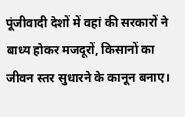पूंजीवादी देशों में वहां की सरकारों ने बाध्य होकर मजदूरों, किसानों का जीवन स्तर सुधारने के कानून बनाए।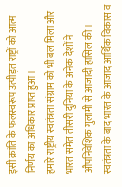इसी क्रांति के फलस्वरूप उत्पीड़त राष्ट्रों को आत्म निर्णय का अधिकार प्राप्त हुआ।
हमारे राष्ट्रीय स्वतंत्रता संग्राम को भी बल मिला और भारत समेत तीसरी दुनिया के अनेक देशों ने औपनिवेशिक गुलामी से आजादी हासिल की। स्वतंत्रता के बाद भारत के आजाद आर्थिक विकास व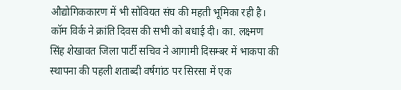औद्योगिककारण में भी सोवियत संघ की महती भूमिका रही है। कॉम विर्क ने क्रांति दिवस की सभी को बधाई दी। का. लक्ष्मण सिंह शेखावत जिला पार्टी सचिव ने आगामी दिसम्बर में भाकपा की स्थापना की पहली शताब्दी वर्षगांठ पर सिरसा में एक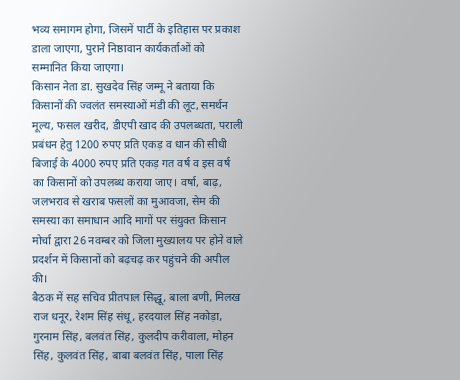भव्य समागम होगा, जिसमें पार्टी के इतिहास पर प्रकाश डाला जाएगा, पुराने निष्ठावान कार्यकर्ताओं को सम्मानित किया जाएगा।
किसान नेता डा. सुखदेव सिंह जम्मू ने बताया कि किसानों की ज्वलंत समस्याओं मंडी की लूट, समर्थन मूल्य, फसल खरीद, डीएपी खाद की उपलब्धता, पराली प्रबंधन हेतु 1200 रुपए प्रति एकड़ व धान की सीधी बिजाई के 4000 रुपए प्रति एकड़ गत वर्ष व इस वर्ष का किसानों को उपलब्ध कराया जाए। वर्षा, बाढ़, जलभराव से खराब फसलों का मुआवजा, सेम की समस्या का समाधान आदि मागों पर संयुक्त किसान मोर्चा द्वारा 26 नवम्बर को जिला मुख्यालय पर होने वाले प्रदर्शन में किसानों को बढ़चढ़ कर पहुंचने की अपील की।
बैठक में सह सचिव प्रीतपाल सिद्धू, बाला बणी, मिलख राज धनूर, रेशम सिंह संधू, हरदयाल सिंह नकोड़ा, गुरनाम सिंह, बलवंत सिंह, कुलदीप करीवाला, मोहन सिंह, कुलवंत सिंह, बाबा बलवंत सिंह, पाला सिंह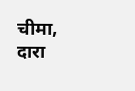चीमा, दारा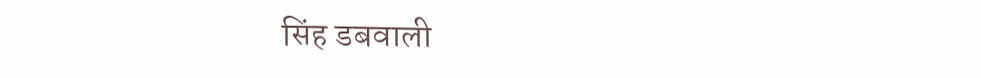सिंह डबवाली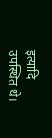इत्यादि उपस्थित थे।